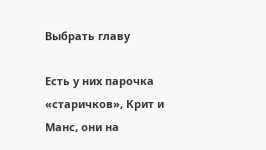Выбрать главу

Есть у них парочка «старичков», Крит и Манс, они на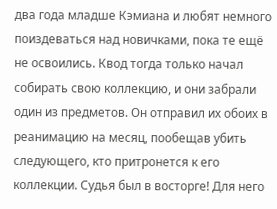два года младше Кэмиана и любят немного поиздеваться над новичками, пока те ещё не освоились. Квод тогда только начал собирать свою коллекцию, и они забрали один из предметов. Он отправил их обоих в реанимацию на месяц, пообещав убить следующего, кто притронется к его коллекции. Судья был в восторге! Для него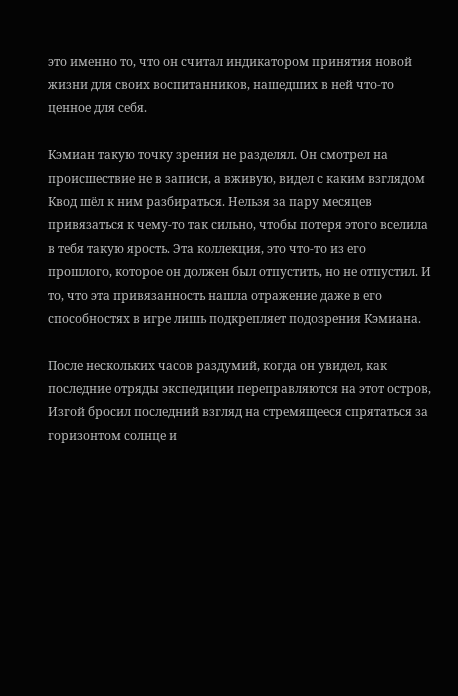это именно то, что он считал индикатором принятия новой жизни для своих воспитанников, нашедших в ней что-то ценное для себя.

Кэмиан такую точку зрения не разделял. Он смотрел на происшествие не в записи, а вживую, видел с каким взглядом Квод шёл к ним разбираться. Нельзя за пару месяцев привязаться к чему-то так сильно, чтобы потеря этого вселила в тебя такую ярость. Эта коллекция, это что-то из его прошлого, которое он должен был отпустить, но не отпустил. И то, что эта привязанность нашла отражение даже в его способностях в игре лишь подкрепляет подозрения Кэмиана.

После нескольких часов раздумий, когда он увидел, как последние отряды экспедиции переправляются на этот остров, Изгой бросил последний взгляд на стремящееся спрятаться за горизонтом солнце и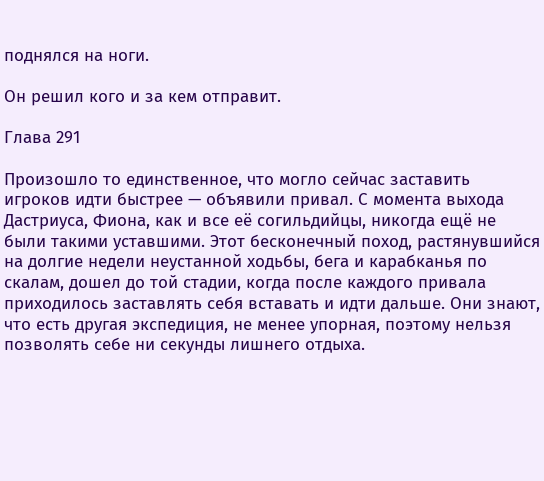поднялся на ноги.

Он решил кого и за кем отправит.

Глава 291

Произошло то единственное, что могло сейчас заставить игроков идти быстрее — объявили привал. С момента выхода Дастриуса, Фиона, как и все её согильдийцы, никогда ещё не были такими уставшими. Этот бесконечный поход, растянувшийся на долгие недели неустанной ходьбы, бега и карабканья по скалам, дошел до той стадии, когда после каждого привала приходилось заставлять себя вставать и идти дальше. Они знают, что есть другая экспедиция, не менее упорная, поэтому нельзя позволять себе ни секунды лишнего отдыха.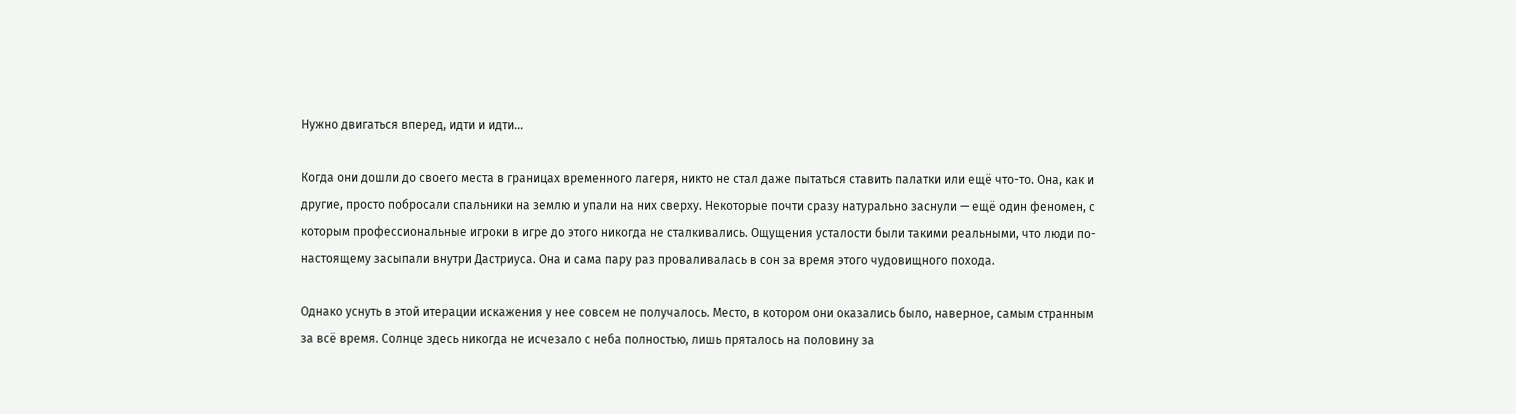Нужно двигаться вперед, идти и идти…

Когда они дошли до своего места в границах временного лагеря, никто не стал даже пытаться ставить палатки или ещё что-то. Она, как и другие, просто побросали спальники на землю и упали на них сверху. Некоторые почти сразу натурально заснули — ещё один феномен, с которым профессиональные игроки в игре до этого никогда не сталкивались. Ощущения усталости были такими реальными, что люди по-настоящему засыпали внутри Дастриуса. Она и сама пару раз проваливалась в сон за время этого чудовищного похода.

Однако уснуть в этой итерации искажения у нее совсем не получалось. Место, в котором они оказались было, наверное, самым странным за всё время. Солнце здесь никогда не исчезало с неба полностью, лишь пряталось на половину за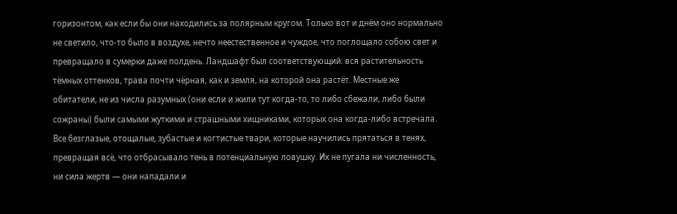горизонтом, как если бы они находились за полярным кругом. Только вот и днём оно нормально не светило, что-то было в воздухе, нечто неестественное и чуждое, что поглощало собою свет и превращало в сумерки даже полдень. Ландшафт был соответствующий: вся растительность тёмных оттенков, трава почти чёрная, как и земля, на которой она растёт. Местные же обитатели, не из числа разумных (они если и жили тут когда-то, то либо сбежали, либо были сожраны) были самыми жуткими и страшными хищниками, которых она когда-либо встречала. Все безглазые, отощалые, зубастые и когтистые твари, которые научились прятаться в тенях, превращая всё, что отбрасывало тень в потенциальную ловушку. Их не пугала ни численность, ни сила жертв — они нападали и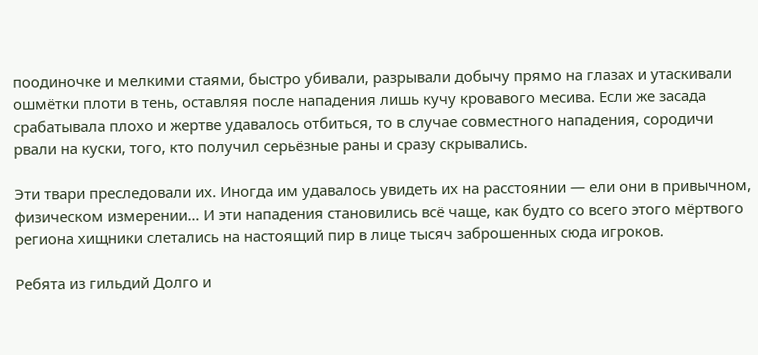поодиночке и мелкими стаями, быстро убивали, разрывали добычу прямо на глазах и утаскивали ошмётки плоти в тень, оставляя после нападения лишь кучу кровавого месива. Если же засада срабатывала плохо и жертве удавалось отбиться, то в случае совместного нападения, сородичи рвали на куски, того, кто получил серьёзные раны и сразу скрывались.

Эти твари преследовали их. Иногда им удавалось увидеть их на расстоянии — ели они в привычном, физическом измерении… И эти нападения становились всё чаще, как будто со всего этого мёртвого региона хищники слетались на настоящий пир в лице тысяч заброшенных сюда игроков.

Ребята из гильдий Долго и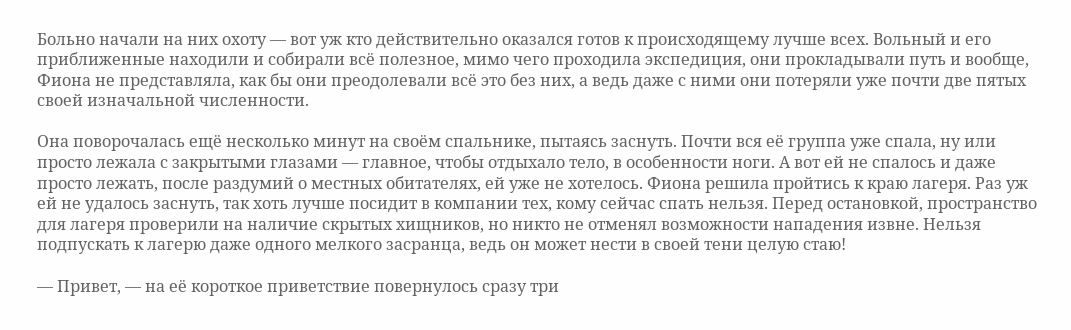Больно начали на них охоту — вот уж кто действительно оказался готов к происходящему лучше всех. Вольный и его приближенные находили и собирали всё полезное, мимо чего проходила экспедиция, они прокладывали путь и вообще, Фиона не представляла, как бы они преодолевали всё это без них, а ведь даже с ними они потеряли уже почти две пятых своей изначальной численности.

Она поворочалась ещё несколько минут на своём спальнике, пытаясь заснуть. Почти вся её группа уже спала, ну или просто лежала с закрытыми глазами — главное, чтобы отдыхало тело, в особенности ноги. А вот ей не спалось и даже просто лежать, после раздумий о местных обитателях, ей уже не хотелось. Фиона решила пройтись к краю лагеря. Раз уж ей не удалось заснуть, так хоть лучше посидит в компании тех, кому сейчас спать нельзя. Перед остановкой, пространство для лагеря проверили на наличие скрытых хищников, но никто не отменял возможности нападения извне. Нельзя подпускать к лагерю даже одного мелкого засранца, ведь он может нести в своей тени целую стаю!

— Привет, — на её короткое приветствие повернулось сразу три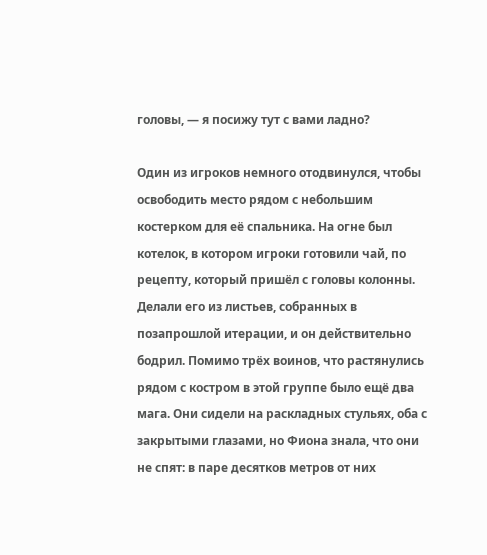головы, — я посижу тут с вами ладно?

Один из игроков немного отодвинулся, чтобы освободить место рядом с небольшим костерком для её спальника. На огне был котелок, в котором игроки готовили чай, по рецепту, который пришёл с головы колонны. Делали его из листьев, собранных в позапрошлой итерации, и он действительно бодрил. Помимо трёх воинов, что растянулись рядом с костром в этой группе было ещё два мага. Они сидели на раскладных стульях, оба с закрытыми глазами, но Фиона знала, что они не спят: в паре десятков метров от них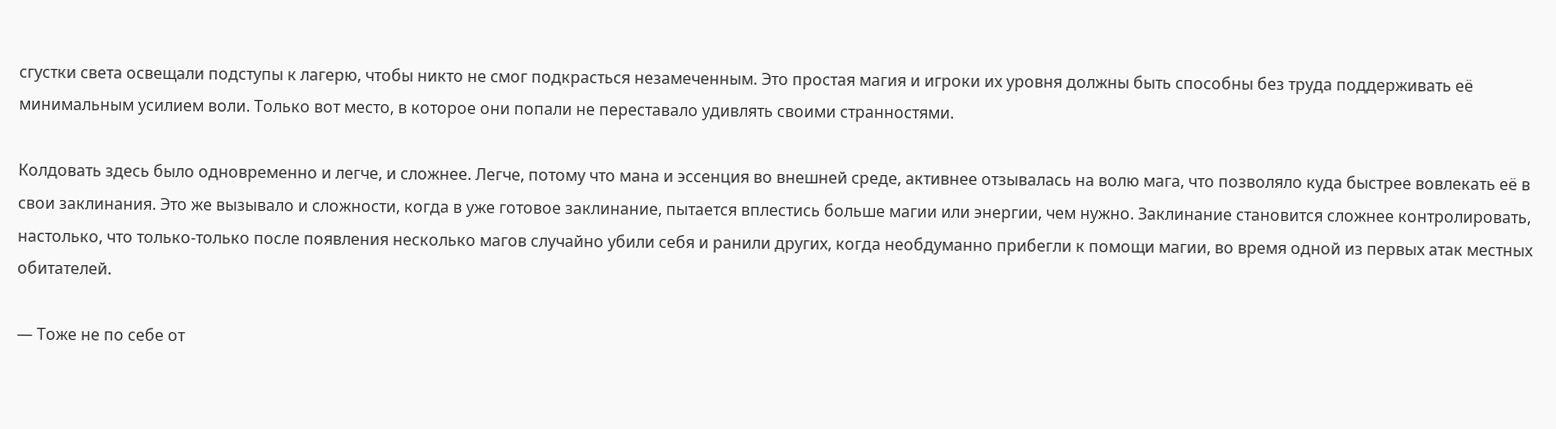сгустки света освещали подступы к лагерю, чтобы никто не смог подкрасться незамеченным. Это простая магия и игроки их уровня должны быть способны без труда поддерживать её минимальным усилием воли. Только вот место, в которое они попали не переставало удивлять своими странностями.

Колдовать здесь было одновременно и легче, и сложнее. Легче, потому что мана и эссенция во внешней среде, активнее отзывалась на волю мага, что позволяло куда быстрее вовлекать её в свои заклинания. Это же вызывало и сложности, когда в уже готовое заклинание, пытается вплестись больше магии или энергии, чем нужно. Заклинание становится сложнее контролировать, настолько, что только-только после появления несколько магов случайно убили себя и ранили других, когда необдуманно прибегли к помощи магии, во время одной из первых атак местных обитателей.

— Тоже не по себе от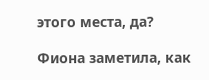этого места, да?

Фиона заметила, как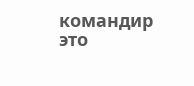командир это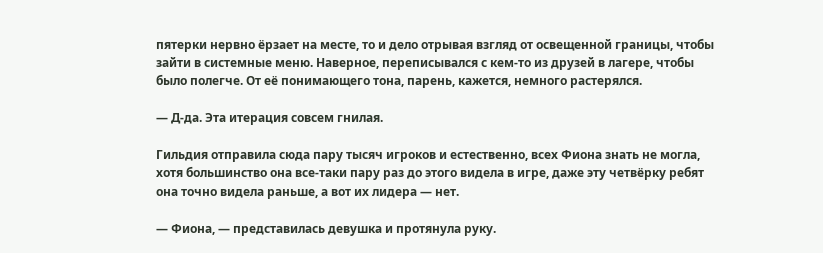пятерки нервно ёрзает на месте, то и дело отрывая взгляд от освещенной границы, чтобы зайти в системные меню. Наверное, переписывался с кем-то из друзей в лагере, чтобы было полегче. От её понимающего тона, парень, кажется, немного растерялся.

— Д-да. Эта итерация совсем гнилая.

Гильдия отправила сюда пару тысяч игроков и естественно, всех Фиона знать не могла, хотя большинство она все-таки пару раз до этого видела в игре, даже эту четвёрку ребят она точно видела раньше, а вот их лидера — нет.

— Фиона, — представилась девушка и протянула руку.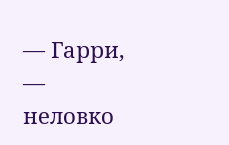— Гарри, — неловко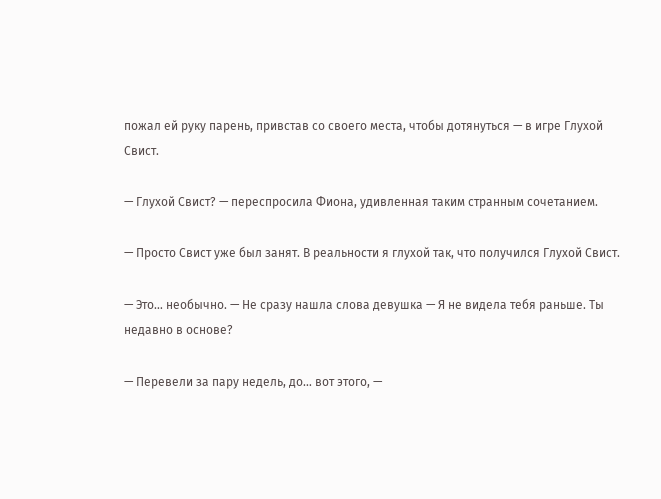пожал ей руку парень, привстав со своего места, чтобы дотянуться — в игре Глухой Свист.

— Глухой Свист? — переспросила Фиона, удивленная таким странным сочетанием.

— Просто Свист уже был занят. В реальности я глухой так, что получился Глухой Свист.

— Это… необычно. — Не сразу нашла слова девушка — Я не видела тебя раньше. Ты недавно в основе?

— Перевели за пару недель, до… вот этого, —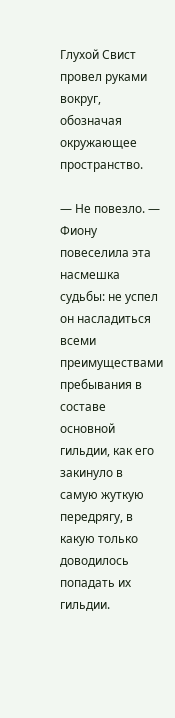Глухой Свист провел руками вокруг, обозначая окружающее пространство.

— Не повезло. — Фиону повеселила эта насмешка судьбы: не успел он насладиться всеми преимуществами пребывания в составе основной гильдии, как его закинуло в самую жуткую передрягу, в какую только доводилось попадать их гильдии.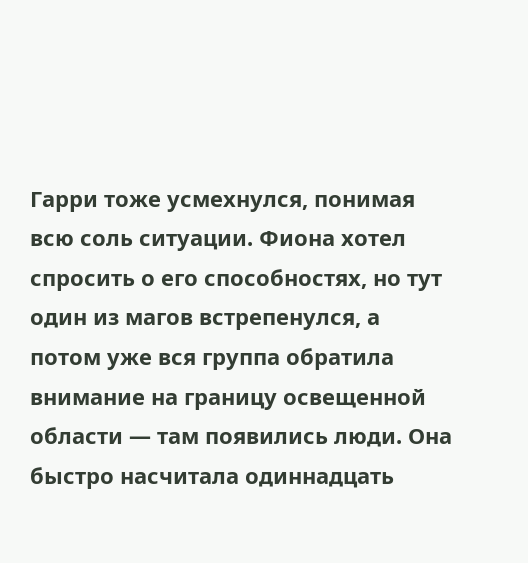Гарри тоже усмехнулся, понимая всю соль ситуации. Фиона хотел спросить о его способностях, но тут один из магов встрепенулся, а потом уже вся группа обратила внимание на границу освещенной области — там появились люди. Она быстро насчитала одиннадцать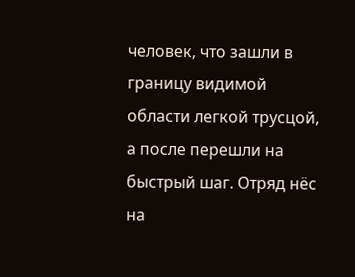человек, что зашли в границу видимой области легкой трусцой, а после перешли на быстрый шаг. Отряд нёс на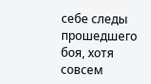себе следы прошедшего боя, хотя совсем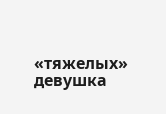«тяжелых» девушка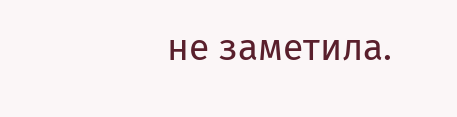не заметила.